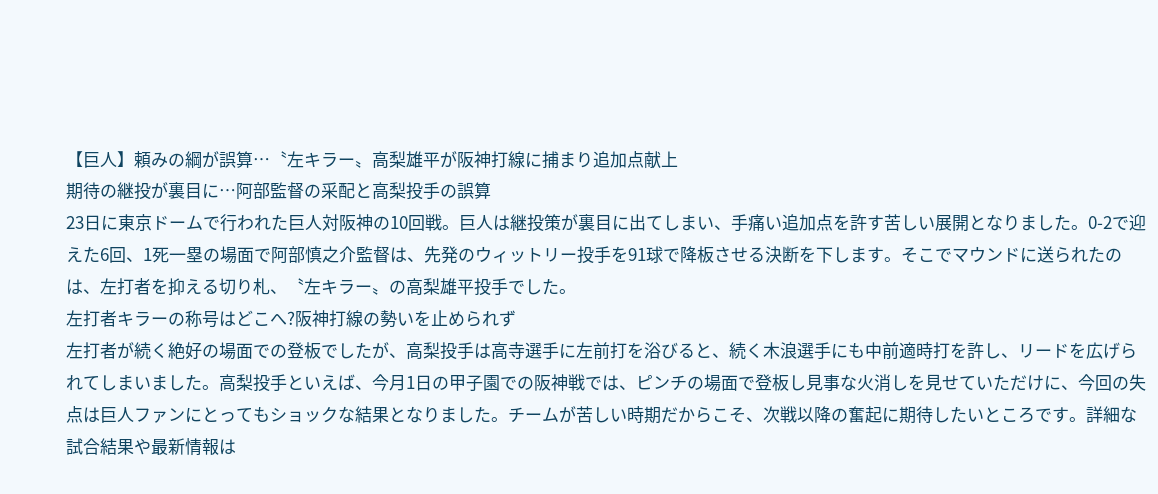【巨人】頼みの綱が誤算…〝左キラー〟高梨雄平が阪神打線に捕まり追加点献上
期待の継投が裏目に…阿部監督の采配と高梨投手の誤算
23日に東京ドームで行われた巨人対阪神の10回戦。巨人は継投策が裏目に出てしまい、手痛い追加点を許す苦しい展開となりました。0-2で迎えた6回、1死一塁の場面で阿部慎之介監督は、先発のウィットリー投手を91球で降板させる決断を下します。そこでマウンドに送られたのは、左打者を抑える切り札、〝左キラー〟の高梨雄平投手でした。
左打者キラーの称号はどこへ?阪神打線の勢いを止められず
左打者が続く絶好の場面での登板でしたが、高梨投手は高寺選手に左前打を浴びると、続く木浪選手にも中前適時打を許し、リードを広げられてしまいました。高梨投手といえば、今月1日の甲子園での阪神戦では、ピンチの場面で登板し見事な火消しを見せていただけに、今回の失点は巨人ファンにとってもショックな結果となりました。チームが苦しい時期だからこそ、次戦以降の奮起に期待したいところです。詳細な試合結果や最新情報は